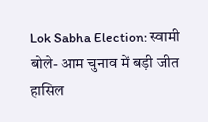Lok Sabha Election: स्वामी बोले- आम चुनाव में बड़ी जीत हासिल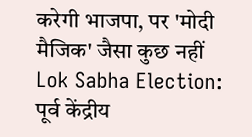करेगी भाजपा, पर 'मोदी मैजिक' जैसा कुछ नहीं
Lok Sabha Election: पूर्व केंद्रीय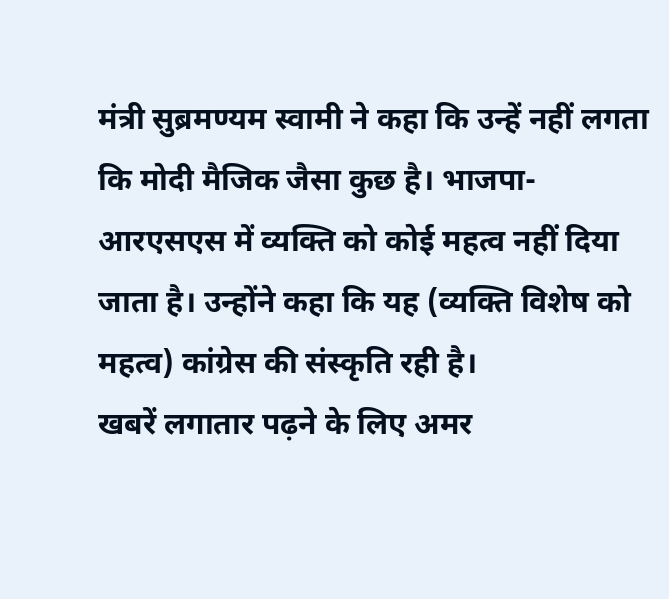मंत्री सुब्रमण्यम स्वामी ने कहा कि उन्हें नहीं लगता कि मोदी मैजिक जैसा कुछ है। भाजपा-आरएसएस में व्यक्ति को कोई महत्व नहीं दिया जाता है। उन्होंने कहा कि यह (व्यक्ति विशेष को महत्व) कांग्रेस की संस्कृति रही है।
खबरें लगातार पढ़ने के लिए अमर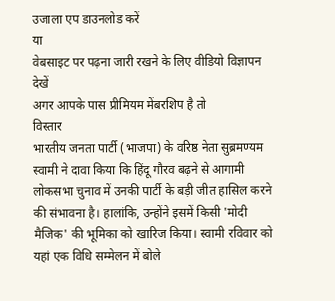उजाला एप डाउनलोड करें
या
वेबसाइट पर पढ़ना जारी रखने के लिए वीडियो विज्ञापन देखें
अगर आपके पास प्रीमियम मेंबरशिप है तो
विस्तार
भारतीय जनता पार्टी (भाजपा) के वरिष्ठ नेता सुब्रमण्यम स्वामी ने दावा किया कि हिंदू गौरव बढ़ने से आगामी लोकसभा चुनाव में उनकी पार्टी के बड़ी जीत हासिल करने की संभावना है। हालांकि, उन्होंने इसमें किसी 'मोदी मैजिक' की भूमिका को खारिज किया। स्वामी रविवार को यहां एक विधि सम्मेलन में बोले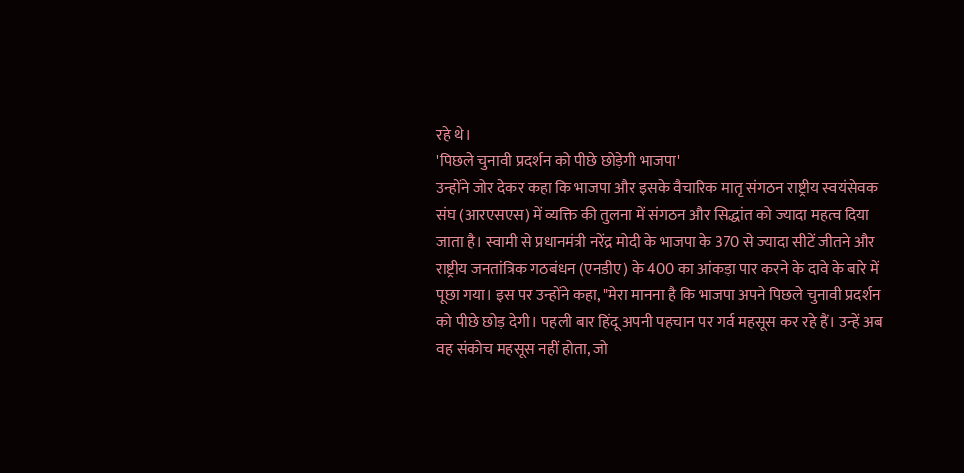रहे थे।
'पिछले चुनावी प्रदर्शन को पीछे छोड़ेगी भाजपा'
उन्होंने जोर देकर कहा कि भाजपा और इसके वैचारिक मातृ संगठन राष्ट्रीय स्वयंसेवक संघ (आरएसएस) में व्यक्ति की तुलना में संगठन और सिद्धांत को ज्यादा महत्व दिया जाता है। स्वामी से प्रधानमंत्री नरेंद्र मोदी के भाजपा के 370 से ज्यादा सीटें जीतने और राष्ट्रीय जनतांत्रिक गठबंधन (एनडीए) के 400 का आंकड़ा पार करने के दावे के बारे में पूछा गया। इस पर उन्होंने कहा, "मेरा मानना है कि भाजपा अपने पिछले चुनावी प्रदर्शन को पीछे छोड़ देगी। पहली बार हिंदू अपनी पहचान पर गर्व महसूस कर रहे हैं। उन्हें अब वह संकोच महसूस नहीं होता, जो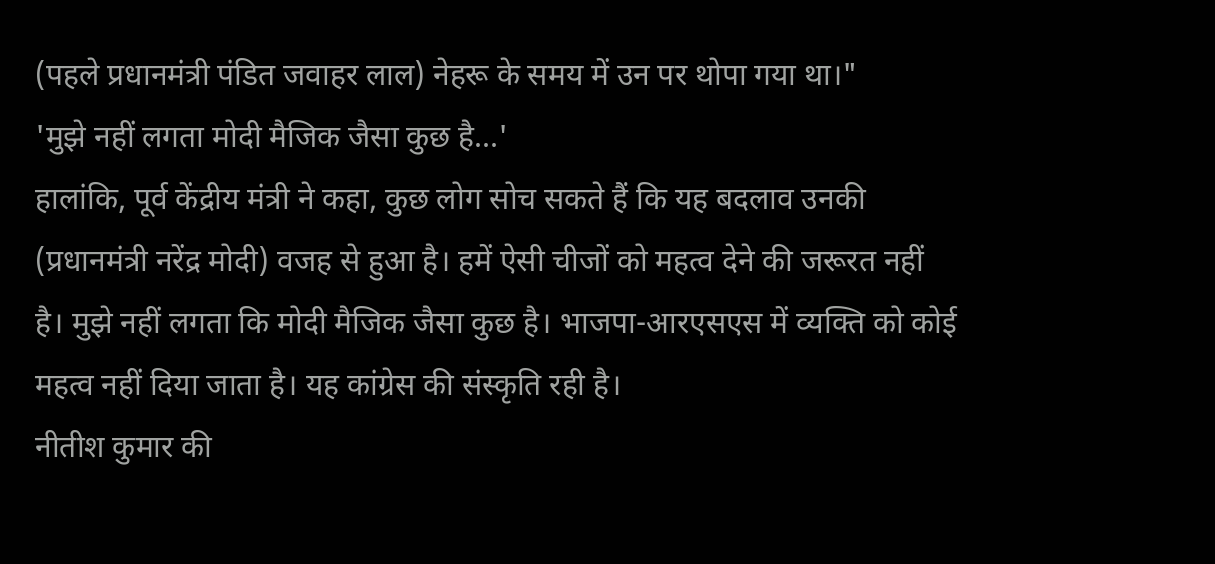(पहले प्रधानमंत्री पंडित जवाहर लाल) नेहरू के समय में उन पर थोपा गया था।"
'मुझे नहीं लगता मोदी मैजिक जैसा कुछ है...'
हालांकि, पूर्व केंद्रीय मंत्री ने कहा, कुछ लोग सोच सकते हैं कि यह बदलाव उनकी (प्रधानमंत्री नरेंद्र मोदी) वजह से हुआ है। हमें ऐसी चीजों को महत्व देने की जरूरत नहीं है। मुझे नहीं लगता कि मोदी मैजिक जैसा कुछ है। भाजपा-आरएसएस में व्यक्ति को कोई महत्व नहीं दिया जाता है। यह कांग्रेस की संस्कृति रही है।
नीतीश कुमार की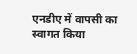एनडीए में वापसी का स्वागत किया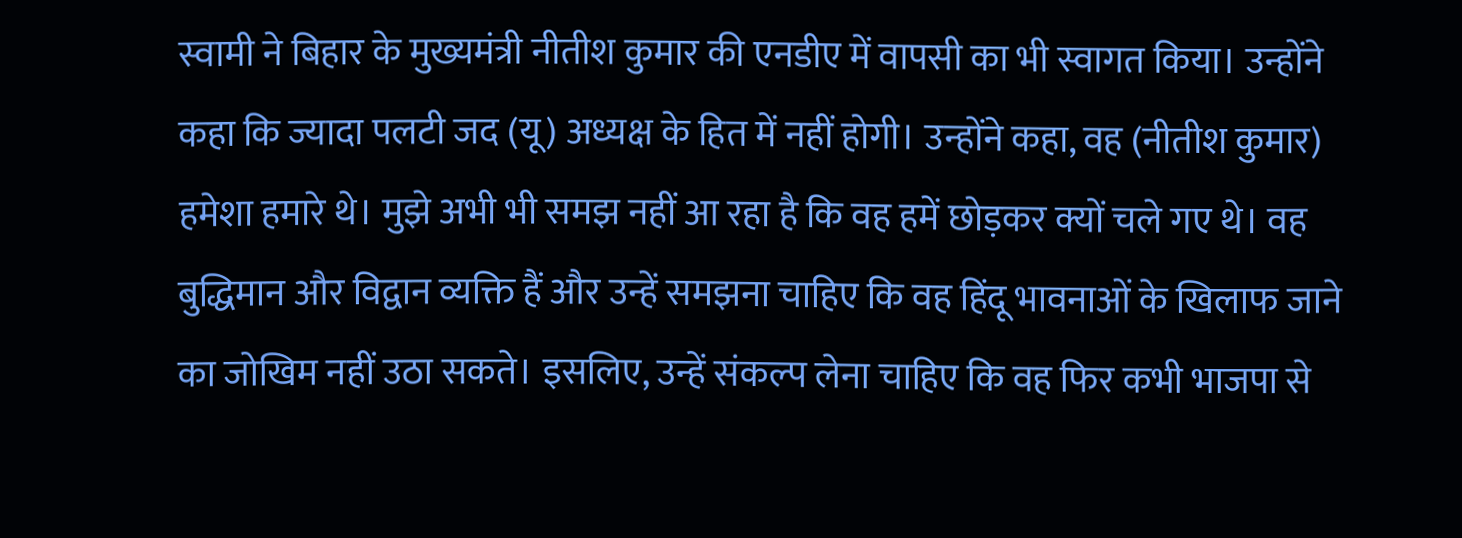स्वामी ने बिहार के मुख्यमंत्री नीतीश कुमार की एनडीए में वापसी का भी स्वागत किया। उन्होंने कहा कि ज्यादा पलटी जद (यू) अध्यक्ष के हित में नहीं होगी। उन्होंने कहा, वह (नीतीश कुमार) हमेशा हमारे थे। मुझे अभी भी समझ नहीं आ रहा है कि वह हमें छोड़कर क्यों चले गए थे। वह बुद्धिमान और विद्वान व्यक्ति हैं और उन्हें समझना चाहिए कि वह हिंदू भावनाओं के खिलाफ जाने का जोखिम नहीं उठा सकते। इसलिए, उन्हें संकल्प लेना चाहिए कि वह फिर कभी भाजपा से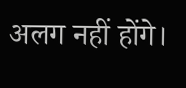अलग नहीं होंगे।